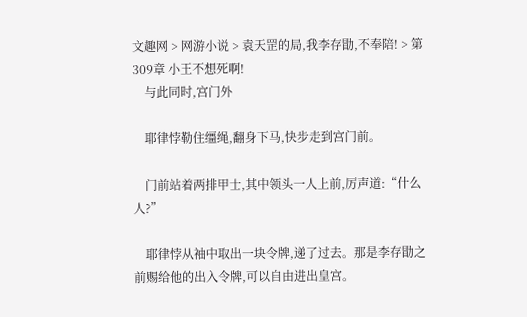文趣网 > 网游小说 > 袁天罡的局,我李存勖,不奉陪! > 第309章 小王不想死啊!
    与此同时,宫门外

    耶律悖勒住缰绳,翻身下马,快步走到宫门前。

    门前站着两排甲士,其中领头一人上前,厉声道:“什么人?”

    耶律悖从袖中取出一块令牌,递了过去。那是李存勖之前赐给他的出入令牌,可以自由进出皇宫。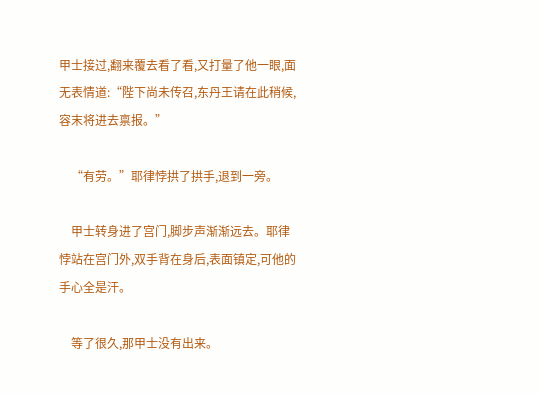甲士接过,翻来覆去看了看,又打量了他一眼,面无表情道:“陛下尚未传召,东丹王请在此稍候,容末将进去禀报。”

    “有劳。”耶律悖拱了拱手,退到一旁。

    甲士转身进了宫门,脚步声渐渐远去。耶律悖站在宫门外,双手背在身后,表面镇定,可他的手心全是汗。

    等了很久,那甲士没有出来。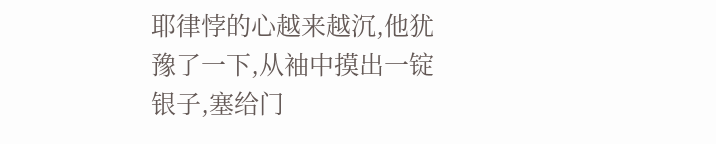耶律悖的心越来越沉,他犹豫了一下,从袖中摸出一锭银子,塞给门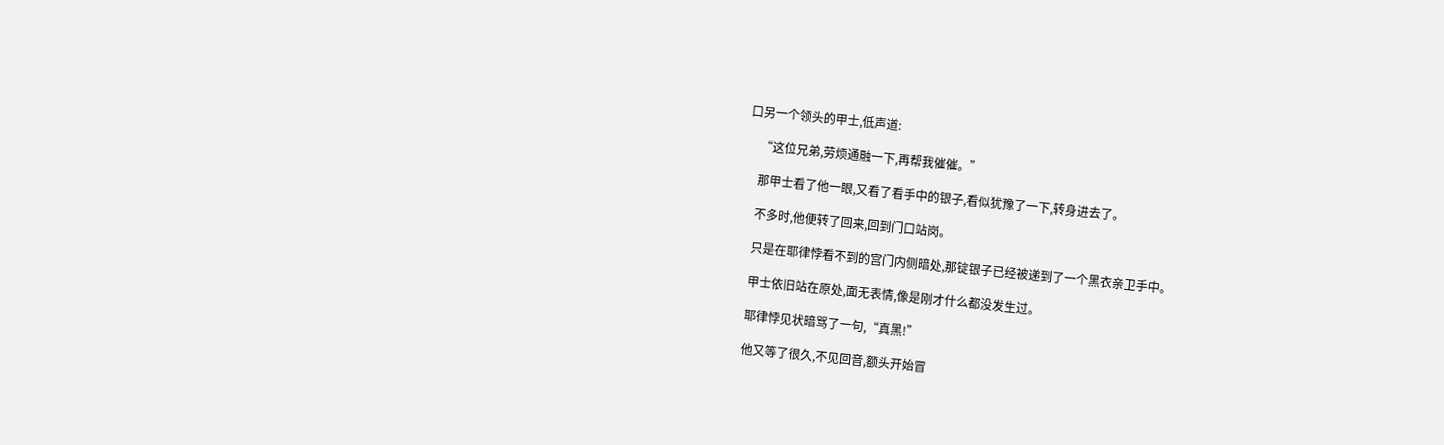口另一个领头的甲士,低声道:

    “这位兄弟,劳烦通融一下,再帮我催催。”

    那甲士看了他一眼,又看了看手中的银子,看似犹豫了一下,转身进去了。

    不多时,他便转了回来,回到门口站岗。

    只是在耶律悖看不到的宫门内侧暗处,那锭银子已经被递到了一个黑衣亲卫手中。

    甲士依旧站在原处,面无表情,像是刚才什么都没发生过。

    耶律悖见状暗骂了一句,“真黑!”

    他又等了很久,不见回音,额头开始冒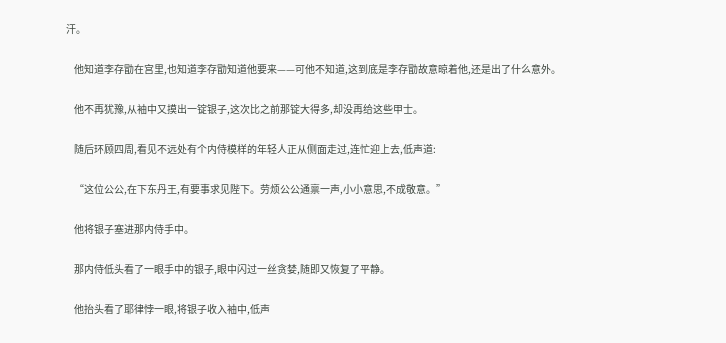汗。

    他知道李存勖在宫里,也知道李存勖知道他要来——可他不知道,这到底是李存勖故意晾着他,还是出了什么意外。

    他不再犹豫,从袖中又摸出一锭银子,这次比之前那锭大得多,却没再给这些甲士。

    随后环顾四周,看见不远处有个内侍模样的年轻人正从侧面走过,连忙迎上去,低声道:

    “这位公公,在下东丹王,有要事求见陛下。劳烦公公通禀一声,小小意思,不成敬意。”

    他将银子塞进那内侍手中。

    那内侍低头看了一眼手中的银子,眼中闪过一丝贪婪,随即又恢复了平静。

    他抬头看了耶律悖一眼,将银子收入袖中,低声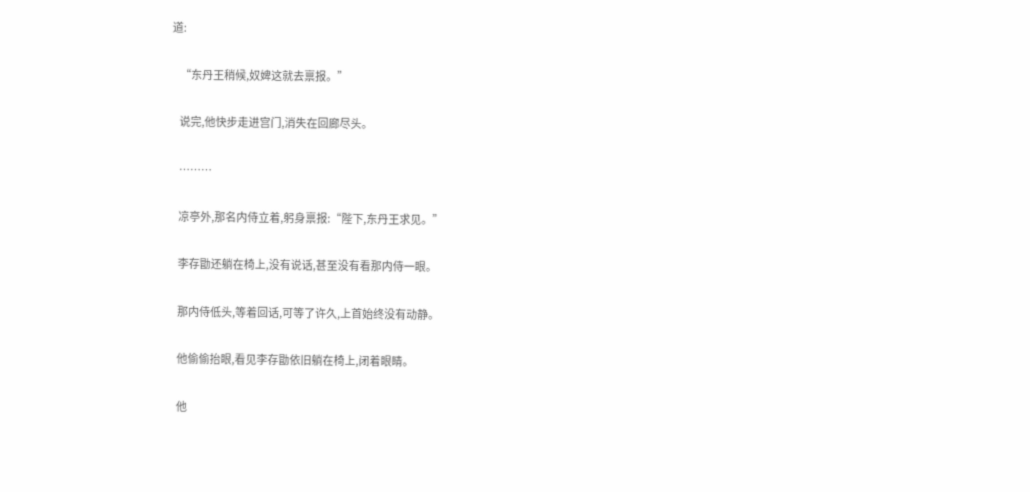道:

    “东丹王稍候,奴婢这就去禀报。”

    说完,他快步走进宫门,消失在回廊尽头。

    ………

    凉亭外,那名内侍立着,躬身禀报:“陛下,东丹王求见。”

    李存勖还躺在椅上,没有说话,甚至没有看那内侍一眼。

    那内侍低头,等着回话,可等了许久,上首始终没有动静。

    他偷偷抬眼,看见李存勖依旧躺在椅上,闭着眼睛。

    他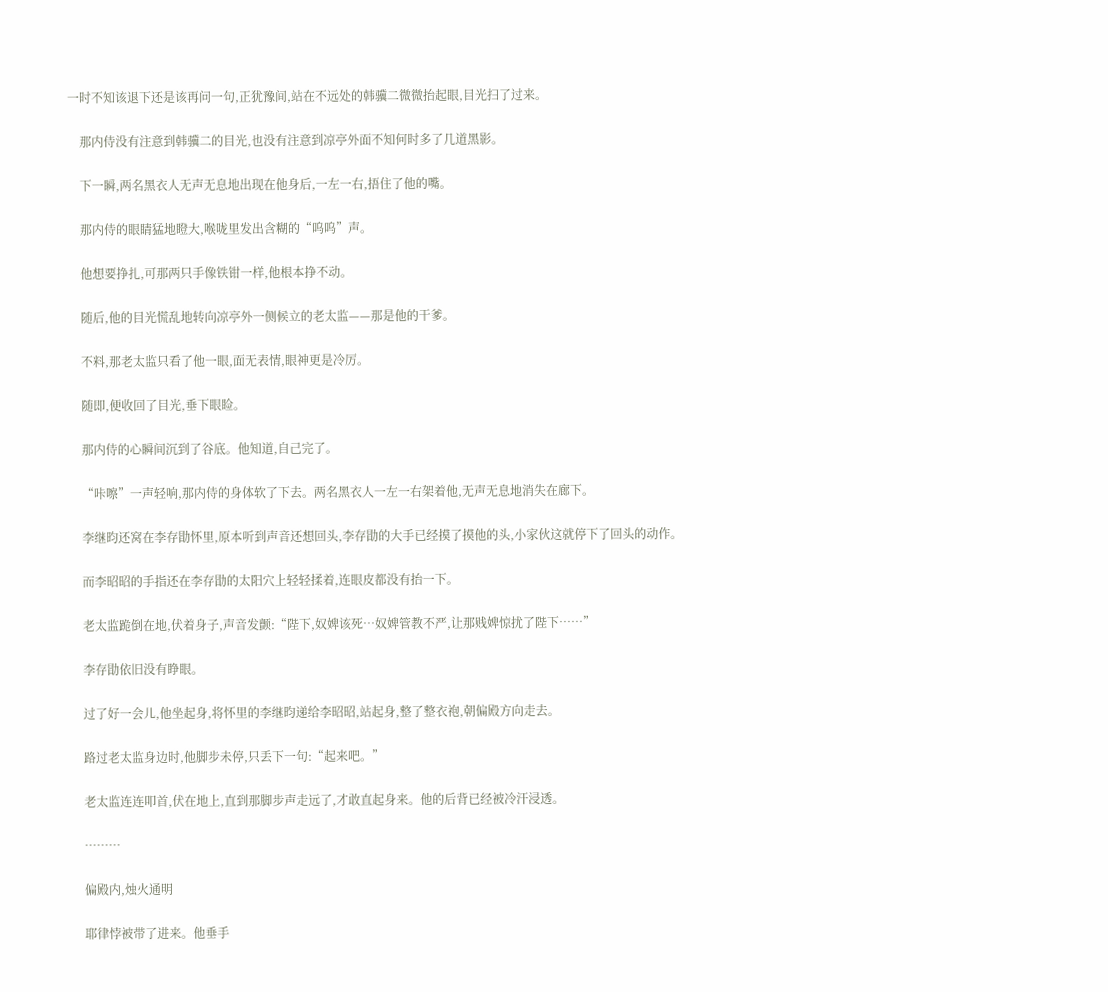一时不知该退下还是该再问一句,正犹豫间,站在不远处的韩骥二微微抬起眼,目光扫了过来。

    那内侍没有注意到韩骥二的目光,也没有注意到凉亭外面不知何时多了几道黑影。

    下一瞬,两名黑衣人无声无息地出现在他身后,一左一右,捂住了他的嘴。

    那内侍的眼睛猛地瞪大,喉咙里发出含糊的“呜呜”声。

    他想要挣扎,可那两只手像铁钳一样,他根本挣不动。

    随后,他的目光慌乱地转向凉亭外一侧候立的老太监——那是他的干爹。

    不料,那老太监只看了他一眼,面无表情,眼神更是冷厉。

    随即,便收回了目光,垂下眼睑。

    那内侍的心瞬间沉到了谷底。他知道,自己完了。

    “咔嚓”一声轻响,那内侍的身体软了下去。两名黑衣人一左一右架着他,无声无息地消失在廊下。

    李继昀还窝在李存勖怀里,原本听到声音还想回头,李存勖的大手已经摸了摸他的头,小家伙这就停下了回头的动作。

    而李昭昭的手指还在李存勖的太阳穴上轻轻揉着,连眼皮都没有抬一下。

    老太监跪倒在地,伏着身子,声音发颤:“陛下,奴婢该死…奴婢管教不严,让那贱婢惊扰了陛下……”

    李存勖依旧没有睁眼。

    过了好一会儿,他坐起身,将怀里的李继昀递给李昭昭,站起身,整了整衣袍,朝偏殿方向走去。

    路过老太监身边时,他脚步未停,只丢下一句:“起来吧。”

    老太监连连叩首,伏在地上,直到那脚步声走远了,才敢直起身来。他的后背已经被冷汗浸透。

    ………

    偏殿内,烛火通明

    耶律悖被带了进来。他垂手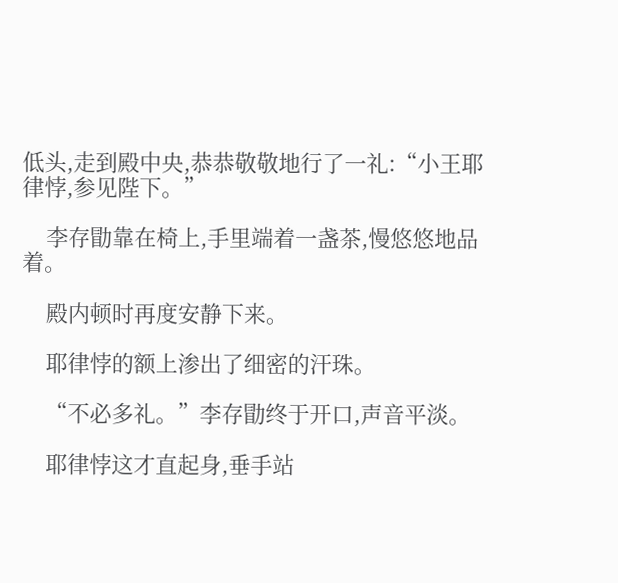低头,走到殿中央,恭恭敬敬地行了一礼:“小王耶律悖,参见陛下。”

    李存勖靠在椅上,手里端着一盏茶,慢悠悠地品着。

    殿内顿时再度安静下来。

    耶律悖的额上渗出了细密的汗珠。

    “不必多礼。”李存勖终于开口,声音平淡。

    耶律悖这才直起身,垂手站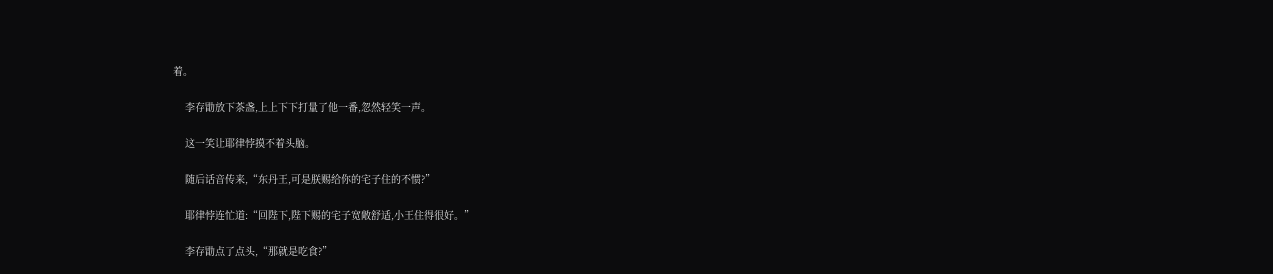着。

    李存勖放下茶盏,上上下下打量了他一番,忽然轻笑一声。

    这一笑让耶律悖摸不着头脑。

    随后话音传来,“东丹王,可是朕赐给你的宅子住的不惯?”

    耶律悖连忙道:“回陛下,陛下赐的宅子宽敞舒适,小王住得很好。”

    李存勖点了点头,“那就是吃食?”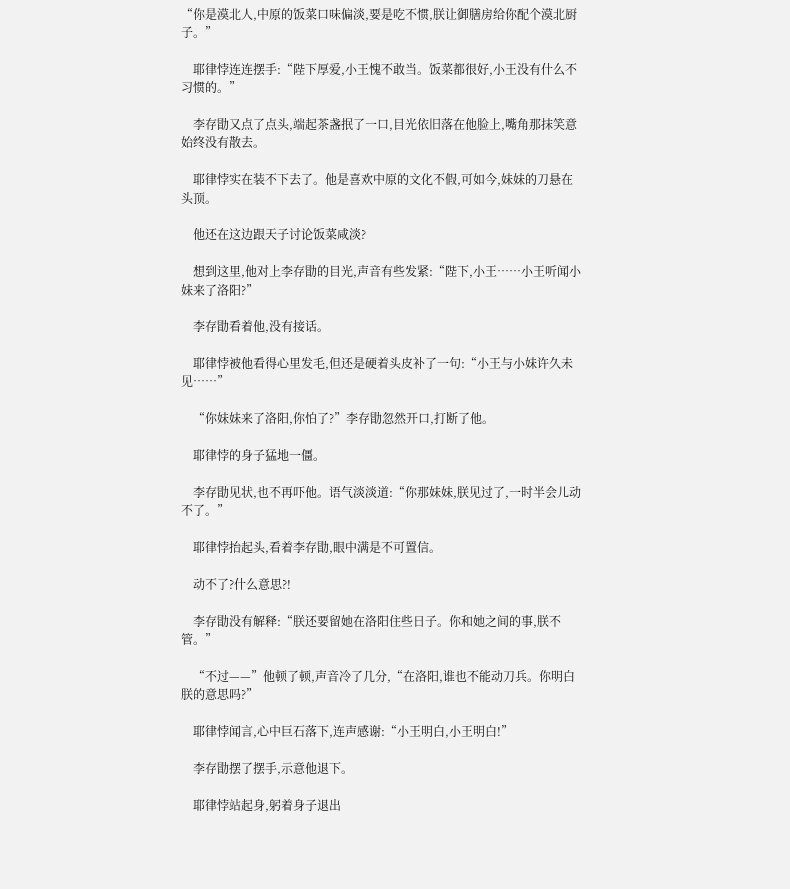“你是漠北人,中原的饭菜口味偏淡,要是吃不惯,朕让御膳房给你配个漠北厨子。”

    耶律悖连连摆手:“陛下厚爱,小王愧不敢当。饭菜都很好,小王没有什么不习惯的。”

    李存勖又点了点头,端起茶盏抿了一口,目光依旧落在他脸上,嘴角那抹笑意始终没有散去。

    耶律悖实在装不下去了。他是喜欢中原的文化不假,可如今,妹妹的刀悬在头顶。

    他还在这边跟天子讨论饭菜咸淡?

    想到这里,他对上李存勖的目光,声音有些发紧:“陛下,小王……小王听闻小妹来了洛阳?”

    李存勖看着他,没有接话。

    耶律悖被他看得心里发毛,但还是硬着头皮补了一句:“小王与小妹许久未见……”

    “你妹妹来了洛阳,你怕了?”李存勖忽然开口,打断了他。

    耶律悖的身子猛地一僵。

    李存勖见状,也不再吓他。语气淡淡道:“你那妹妹,朕见过了,一时半会儿动不了。”

    耶律悖抬起头,看着李存勖,眼中满是不可置信。

    动不了?什么意思?!

    李存勖没有解释:“朕还要留她在洛阳住些日子。你和她之间的事,朕不管。”

    “不过——”他顿了顿,声音冷了几分,“在洛阳,谁也不能动刀兵。你明白朕的意思吗?”

    耶律悖闻言,心中巨石落下,连声感谢:“小王明白,小王明白!”

    李存勖摆了摆手,示意他退下。

    耶律悖站起身,躬着身子退出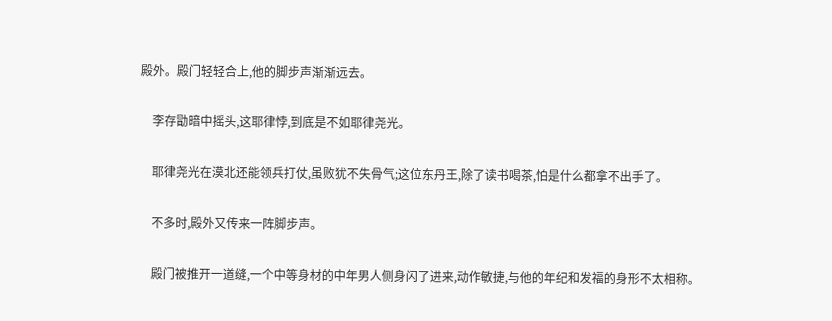殿外。殿门轻轻合上,他的脚步声渐渐远去。

    李存勖暗中摇头,这耶律悖,到底是不如耶律尧光。

    耶律尧光在漠北还能领兵打仗,虽败犹不失骨气;这位东丹王,除了读书喝茶,怕是什么都拿不出手了。

    不多时,殿外又传来一阵脚步声。

    殿门被推开一道缝,一个中等身材的中年男人侧身闪了进来,动作敏捷,与他的年纪和发福的身形不太相称。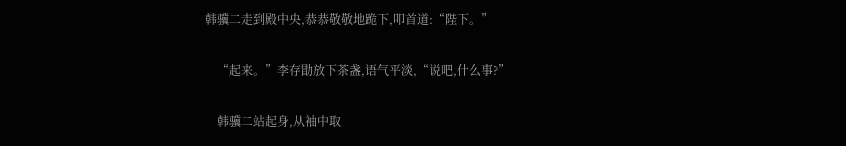韩骥二走到殿中央,恭恭敬敬地跪下,叩首道:“陛下。”

    “起来。”李存勖放下茶盏,语气平淡,“说吧,什么事?”

    韩骥二站起身,从袖中取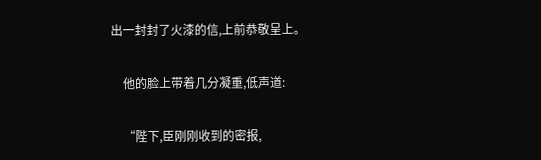出一封封了火漆的信,上前恭敬呈上。

    他的脸上带着几分凝重,低声道:

    “陛下,臣刚刚收到的密报,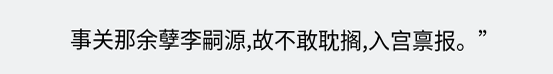事关那余孽李嗣源,故不敢耽搁,入宫禀报。”